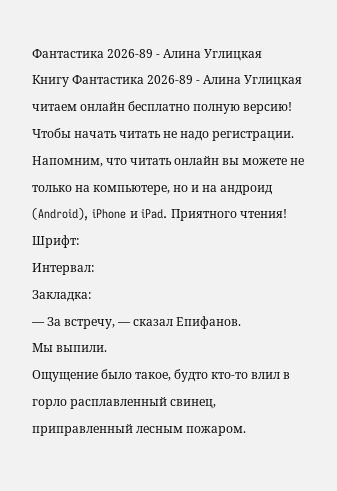Фантастика 2026-89 - Алина Углицкая
Книгу Фантастика 2026-89 - Алина Углицкая читаем онлайн бесплатно полную версию! Чтобы начать читать не надо регистрации. Напомним, что читать онлайн вы можете не только на компьютере, но и на андроид (Android), iPhone и iPad. Приятного чтения!
Шрифт:
Интервал:
Закладка:
— За встречу, — сказал Епифанов.
Мы выпили.
Ощущение было такое, будто кто-то влил в горло расплавленный свинец, приправленный лесным пожаром.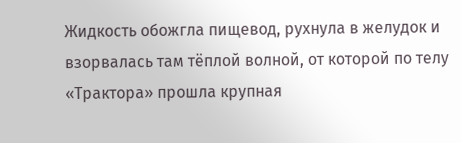Жидкость обожгла пищевод, рухнула в желудок и взорвалась там тёплой волной, от которой по телу «Трактора» прошла крупная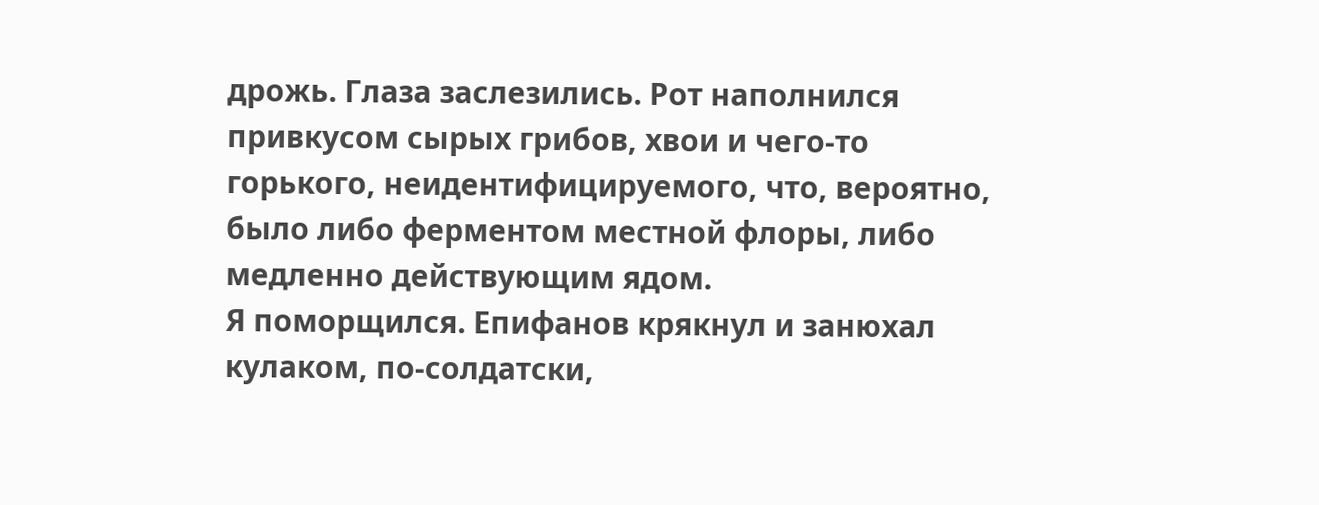дрожь. Глаза заслезились. Рот наполнился привкусом сырых грибов, хвои и чего-то горького, неидентифицируемого, что, вероятно, было либо ферментом местной флоры, либо медленно действующим ядом.
Я поморщился. Епифанов крякнул и занюхал кулаком, по-солдатски,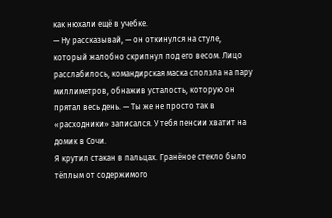как нюхали ещё в учебке.
— Ну рассказывай, — он откинулся на стуле, который жалобно скрипнул под его весом. Лицо расслабилось, командирская маска сползла на пару миллиметров, обнажив усталость, которую он прятал весь день. — Ты же не просто так в «расходники» записался. У тебя пенсии хватит на домик в Сочи.
Я крутил стакан в пальцах. Гранёное стекло было тёплым от содержимого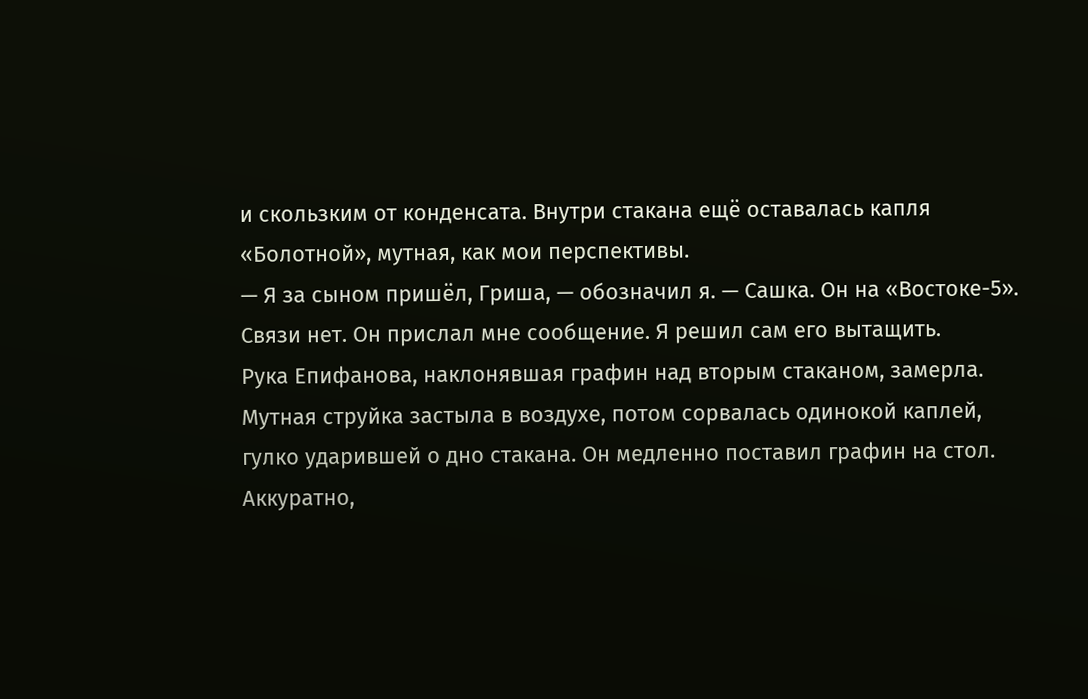и скользким от конденсата. Внутри стакана ещё оставалась капля «Болотной», мутная, как мои перспективы.
— Я за сыном пришёл, Гриша, — обозначил я. — Сашка. Он на «Востоке-5». Связи нет. Он прислал мне сообщение. Я решил сам его вытащить.
Рука Епифанова, наклонявшая графин над вторым стаканом, замерла. Мутная струйка застыла в воздухе, потом сорвалась одинокой каплей, гулко ударившей о дно стакана. Он медленно поставил графин на стол. Аккуратно,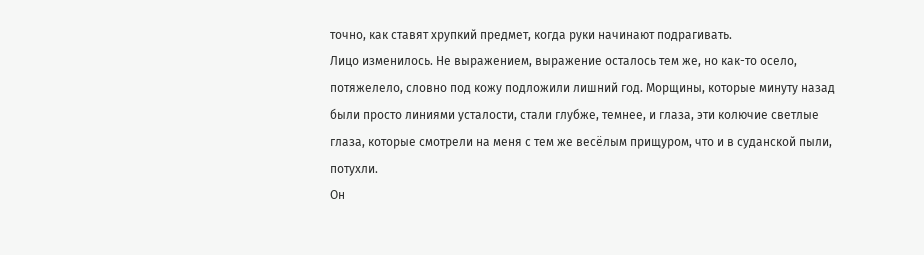точно, как ставят хрупкий предмет, когда руки начинают подрагивать.
Лицо изменилось. Не выражением, выражение осталось тем же, но как-то осело, потяжелело, словно под кожу подложили лишний год. Морщины, которые минуту назад были просто линиями усталости, стали глубже, темнее, и глаза, эти колючие светлые глаза, которые смотрели на меня с тем же весёлым прищуром, что и в суданской пыли, потухли.
Он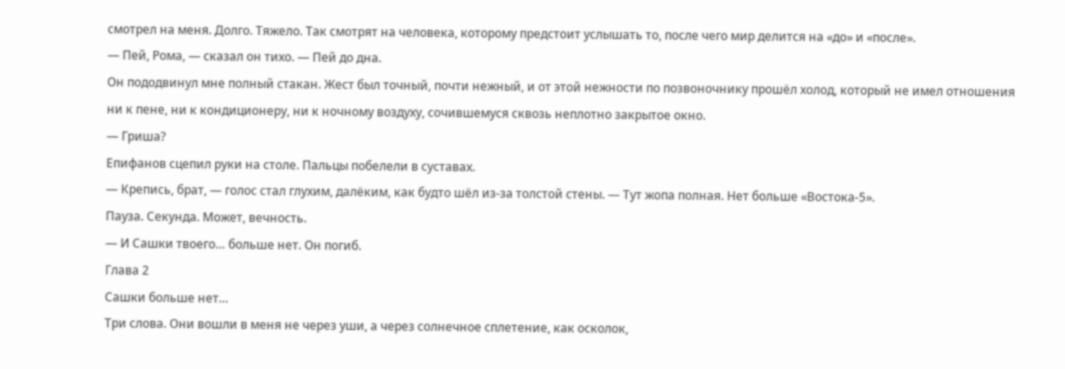смотрел на меня. Долго. Тяжело. Так смотрят на человека, которому предстоит услышать то, после чего мир делится на «до» и «после».
— Пей, Рома, — сказал он тихо. — Пей до дна.
Он пододвинул мне полный стакан. Жест был точный, почти нежный, и от этой нежности по позвоночнику прошёл холод, который не имел отношения ни к пене, ни к кондиционеру, ни к ночному воздуху, сочившемуся сквозь неплотно закрытое окно.
— Гриша?
Епифанов сцепил руки на столе. Пальцы побелели в суставах.
— Крепись, брат, — голос стал глухим, далёким, как будто шёл из-за толстой стены. — Тут жопа полная. Нет больше «Востока-5».
Пауза. Секунда. Может, вечность.
— И Сашки твоего… больше нет. Он погиб.
Глава 2
Сашки больше нет…
Три слова. Они вошли в меня не через уши, а через солнечное сплетение, как осколок,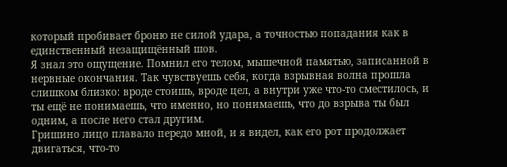который пробивает броню не силой удара, а точностью попадания как в единственный незащищённый шов.
Я знал это ощущение. Помнил его телом, мышечной памятью, записанной в нервные окончания. Так чувствуешь себя, когда взрывная волна прошла слишком близко: вроде стоишь, вроде цел, а внутри уже что-то сместилось, и ты ещё не понимаешь, что именно, но понимаешь, что до взрыва ты был одним, а после него стал другим.
Гришино лицо плавало передо мной, и я видел, как его рот продолжает двигаться, что-то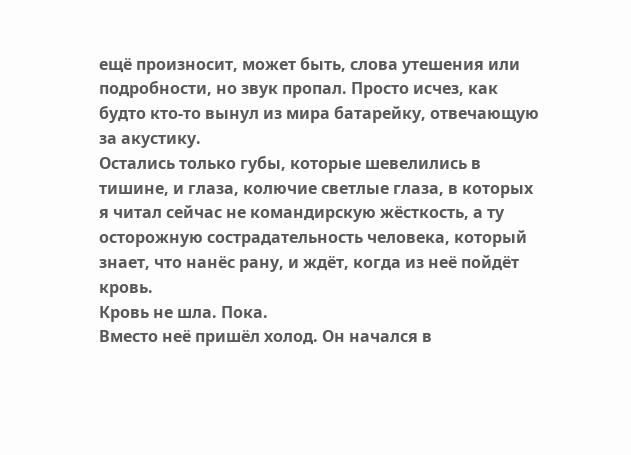ещё произносит, может быть, слова утешения или подробности, но звук пропал. Просто исчез, как будто кто-то вынул из мира батарейку, отвечающую за акустику.
Остались только губы, которые шевелились в тишине, и глаза, колючие светлые глаза, в которых я читал сейчас не командирскую жёсткость, а ту осторожную сострадательность человека, который знает, что нанёс рану, и ждёт, когда из неё пойдёт кровь.
Кровь не шла. Пока.
Вместо неё пришёл холод. Он начался в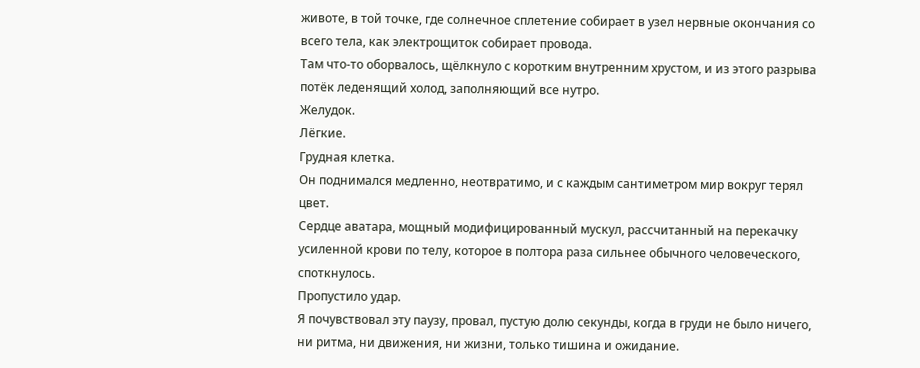животе, в той точке, где солнечное сплетение собирает в узел нервные окончания со всего тела, как электрощиток собирает провода.
Там что-то оборвалось, щёлкнуло с коротким внутренним хрустом, и из этого разрыва потёк леденящий холод, заполняющий все нутро.
Желудок.
Лёгкие.
Грудная клетка.
Он поднимался медленно, неотвратимо, и с каждым сантиметром мир вокруг терял цвет.
Сердце аватара, мощный модифицированный мускул, рассчитанный на перекачку усиленной крови по телу, которое в полтора раза сильнее обычного человеческого, споткнулось.
Пропустило удар.
Я почувствовал эту паузу, провал, пустую долю секунды, когда в груди не было ничего, ни ритма, ни движения, ни жизни, только тишина и ожидание.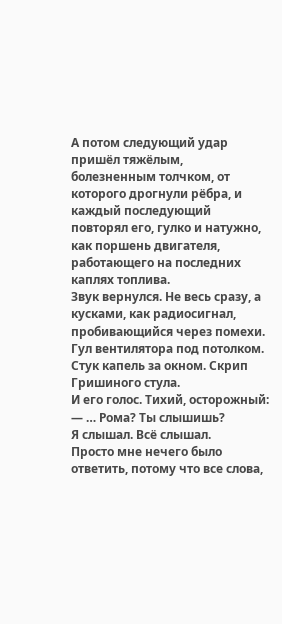А потом следующий удар пришёл тяжёлым, болезненным толчком, от которого дрогнули рёбра, и каждый последующий повторял его, гулко и натужно, как поршень двигателя, работающего на последних каплях топлива.
Звук вернулся. Не весь сразу, а кусками, как радиосигнал, пробивающийся через помехи. Гул вентилятора под потолком. Стук капель за окном. Скрип Гришиного стула.
И его голос. Тихий, осторожный:
— … Рома? Ты слышишь?
Я слышал. Всё слышал.
Просто мне нечего было ответить, потому что все слова,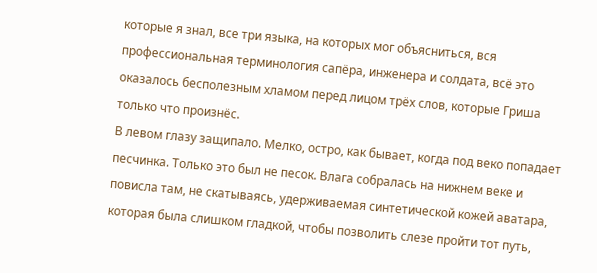которые я знал, все три языка, на которых мог объясниться, вся профессиональная терминология сапёра, инженера и солдата, всё это оказалось бесполезным хламом перед лицом трёх слов, которые Гриша только что произнёс.
В левом глазу защипало. Мелко, остро, как бывает, когда под веко попадает песчинка. Только это был не песок. Влага собралась на нижнем веке и повисла там, не скатываясь, удерживаемая синтетической кожей аватара, которая была слишком гладкой, чтобы позволить слезе пройти тот путь,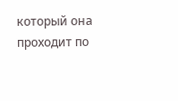который она проходит по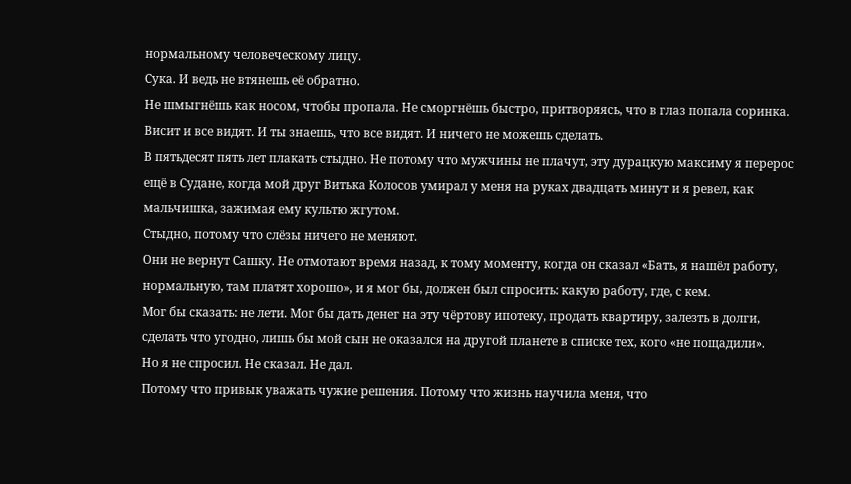нормальному человеческому лицу.
Сука. И ведь не втянешь её обратно.
Не шмыгнёшь как носом, чтобы пропала. Не сморгнёшь быстро, притворяясь, что в глаз попала соринка. Висит и все видят. И ты знаешь, что все видят. И ничего не можешь сделать.
В пятьдесят пять лет плакать стыдно. Не потому что мужчины не плачут, эту дурацкую максиму я перерос ещё в Судане, когда мой друг Витька Колосов умирал у меня на руках двадцать минут и я ревел, как мальчишка, зажимая ему культю жгутом.
Стыдно, потому что слёзы ничего не меняют.
Они не вернут Сашку. Не отмотают время назад, к тому моменту, когда он сказал «Бать, я нашёл работу, нормальную, там платят хорошо», и я мог бы, должен был спросить: какую работу, где, с кем.
Мог бы сказать: не лети. Мог бы дать денег на эту чёртову ипотеку, продать квартиру, залезть в долги, сделать что угодно, лишь бы мой сын не оказался на другой планете в списке тех, кого «не пощадили».
Но я не спросил. Не сказал. Не дал.
Потому что привык уважать чужие решения. Потому что жизнь научила меня, что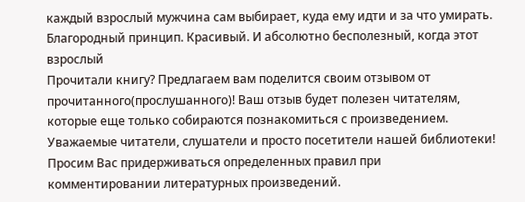каждый взрослый мужчина сам выбирает, куда ему идти и за что умирать. Благородный принцип. Красивый. И абсолютно бесполезный, когда этот взрослый
Прочитали книгу? Предлагаем вам поделится своим отзывом от прочитанного(прослушанного)! Ваш отзыв будет полезен читателям, которые еще только собираются познакомиться с произведением.
Уважаемые читатели, слушатели и просто посетители нашей библиотеки! Просим Вас придерживаться определенных правил при комментировании литературных произведений.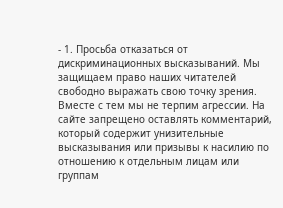- 1. Просьба отказаться от дискриминационных высказываний. Мы защищаем право наших читателей свободно выражать свою точку зрения. Вместе с тем мы не терпим агрессии. На сайте запрещено оставлять комментарий, который содержит унизительные высказывания или призывы к насилию по отношению к отдельным лицам или группам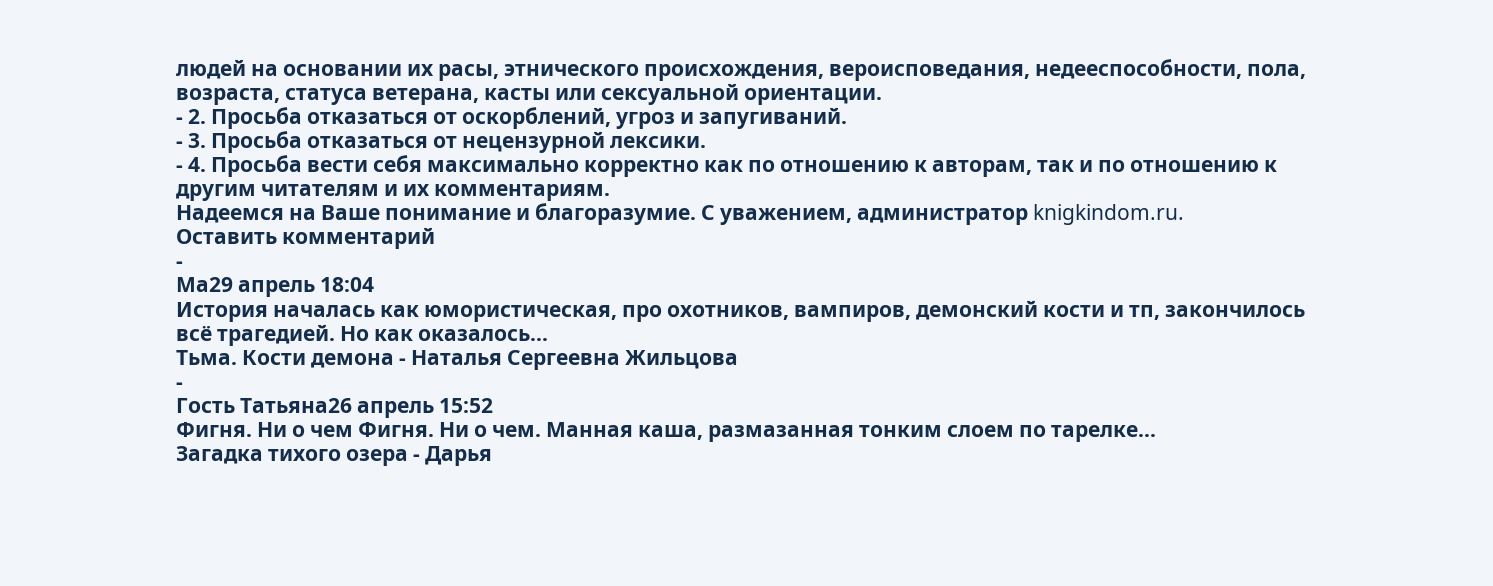людей на основании их расы, этнического происхождения, вероисповедания, недееспособности, пола, возраста, статуса ветерана, касты или сексуальной ориентации.
- 2. Просьба отказаться от оскорблений, угроз и запугиваний.
- 3. Просьба отказаться от нецензурной лексики.
- 4. Просьба вести себя максимально корректно как по отношению к авторам, так и по отношению к другим читателям и их комментариям.
Надеемся на Ваше понимание и благоразумие. С уважением, администратор knigkindom.ru.
Оставить комментарий
-
Ма29 апрель 18:04
История началась как юмористическая, про охотников, вампиров, демонский кости и тп, закончилось всё трагедией. Но как оказалось...
Тьма. Кости демона - Наталья Сергеевна Жильцова
-
Гость Татьяна26 апрель 15:52
Фигня. Ни о чем Фигня. Ни о чем. Манная каша, размазанная тонким слоем по тарелке...
Загадка тихого озера - Дарья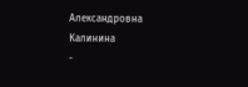Александровна Калинина
-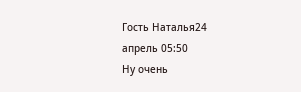Гость Наталья24 апрель 05:50
Ну очень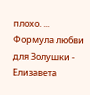плохо. ...
Формула любви для Золушки - Елизавета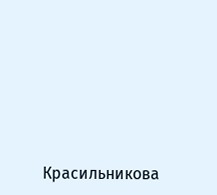Красильникова